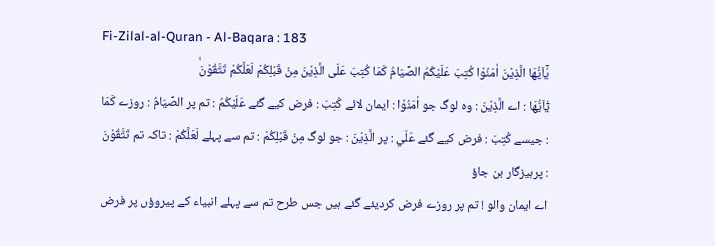Fi-Zilal-al-Quran - Al-Baqara : 183
یٰۤاَیُّهَا الَّذِیْنَ اٰمَنُوْا كُتِبَ عَلَیْكُمُ الصِّیَامُ كَمَا كُتِبَ عَلَى الَّذِیْنَ مِنْ قَبْلِكُمْ لَعَلَّكُمْ تَتَّقُوْنَۙ
يٰٓاَيُّهَا : اے الَّذِيْنَ : وہ لوگ جو اٰمَنُوْا : ایمان لائے كُتِبَ : فرض کیے گئے عَلَيْكُمُ : تم پر الصِّيَامُ : روزے كَمَا : جیسے كُتِبَ : فرض کیے گئے عَلَي : پر الَّذِيْنَ : جو لوگ مِنْ قَبْلِكُمْ : تم سے پہلے لَعَلَّكُمْ : تاکہ تم تَتَّقُوْنَ : پرہیزگار بن جاؤ
اے ایمان والو ! تم پر روزے فرض کردیئے گئے ہیں جس طرح تم سے پہلے انبیاء کے پیروؤں پر فرض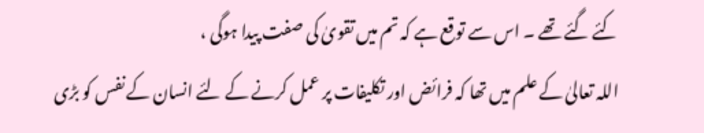کئے گئے تھے ۔ اس سے توقع ہے کہ تم میں تقویٰ کی صفت پیدا ہوگی ،
اللہ تعالیٰ کے علم میں تھا کہ فرائض اور تکلیفات پر عمل کرنے کے لئے انسان کے نفس کو بڑی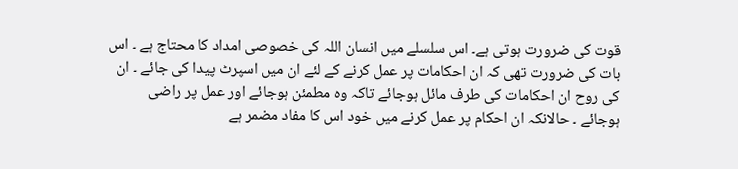قوت کی ضرورت ہوتی ہے۔ اس سلسلے میں انسان اللہ کی خصوصی امداد کا محتاج ہے ۔ اس بات کی ضرورت تھی کہ ان احکامات پر عمل کرنے کے لئے ان میں اسپرٹ پیدا کی جائے ۔ ان کی روح ان احکامات کی طرف مائل ہوجائے تاکہ وہ مطمئن ہوجائے اور عمل پر راضی ہوجائے ۔ حالانکہ ان احکام پر عمل کرنے میں خود اس کا مفاد مضمر ہے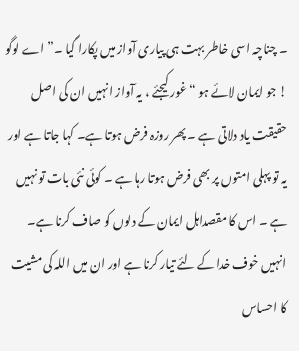۔ چناچہ اسی خاطر بہت ہی پیاری آواز میں پکارا گیا ۔” اے لوگو ! جو ایمان لائے ہو “ غور کیجئے ، یہ آواز انہیں ان کی اصل حقیقت یاد دلاتی ہے ۔ پھر روزہ فرض ہوتا ہے۔ کہا جاتا ہے اور یہ تو پہلی امتوں پر بھی فرض ہوتا رہا ہے ۔ کوئی نئی بات تو نہیں ہے ۔ اس کا مقصداہل ایمان کے دلوں کو صاف کرنا ہے۔ انہیں خوف خدا کے لئے تیار کرنا ہے اور ان میں اللہ کی مشیت کا احساس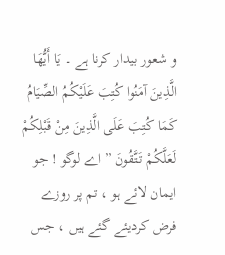و شعور بیدار کرنا ہے ۔ يَا أَيُّهَا الَّذِينَ آمَنُوا كُتِبَ عَلَيْكُمُ الصِّيَامُ كَمَا كُتِبَ عَلَى الَّذِينَ مِنْ قَبْلِكُمْ لَعَلَّكُمْ تَتَّقُونَ ” اے لوگو ! جو ایمان لائے ہو ، تم پر روزے فرض کردیئے گئے ہیں ، جس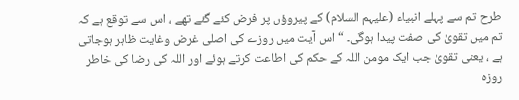طرح تم سے پہلے انبیاء (علیہم السلام) کے پیروؤں پر فرض کئے گئے تھے ، اس سے توقع ہے کہ تم میں تقویٰ کی صفت پیدا ہوگی۔ “ اس آیت میں روزے کی اصلی غرض وغایت ظاہر ہوجاتی ہے ، یعنی تقویٰ جب ایک مومن اللہ کے حکم کی اطاعت کرتے ہوئے اور اللہ کی رضا کی خاطر روزہ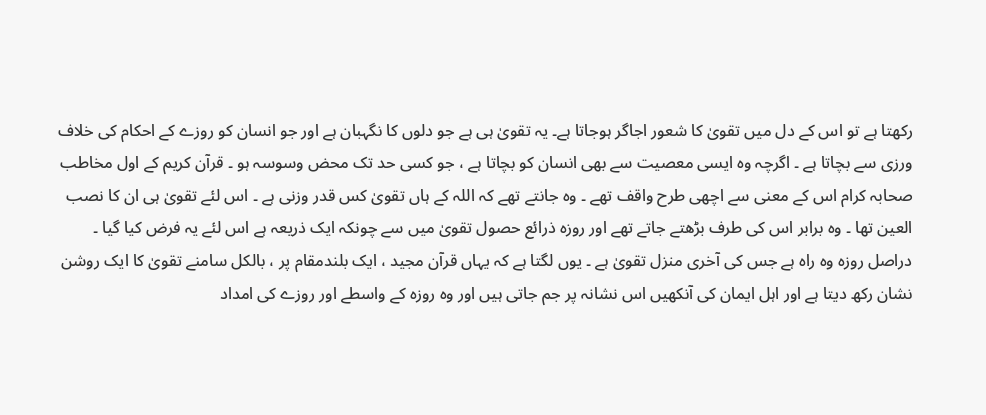رکھتا ہے تو اس کے دل میں تقویٰ کا شعور اجاگر ہوجاتا ہے۔ یہ تقویٰ ہی ہے جو دلوں کا نگہبان ہے اور جو انسان کو روزے کے احکام کی خلاف ورزی سے بچاتا ہے ۔ اگرچہ وہ ایسی معصیت سے بھی انسان کو بچاتا ہے ، جو کسی حد تک محض وسوسہ ہو ۔ قرآن کریم کے اول مخاطب صحابہ کرام اس کے معنی سے اچھی طرح واقف تھے ۔ وہ جانتے تھے کہ اللہ کے ہاں تقویٰ کس قدر وزنی ہے ۔ اس لئے تقویٰ ہی ان کا نصب العین تھا ۔ وہ برابر اس کی طرف بڑھتے جاتے تھے اور روزہ ذرائع حصول تقویٰ میں سے چونکہ ایک ذریعہ ہے اس لئے یہ فرض کیا گیا ۔ دراصل روزہ وہ راہ ہے جس کی آخری منزل تقویٰ ہے ۔ یوں لگتا ہے کہ یہاں قرآن مجید ، ایک بلندمقام پر ، بالکل سامنے تقویٰ کا ایک روشن نشان رکھ دیتا ہے اور اہل ایمان کی آنکھیں اس نشانہ پر جم جاتی ہیں اور وہ روزہ کے واسطے اور روزے کی امداد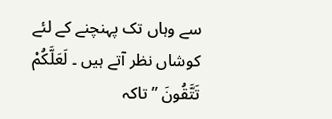سے وہاں تک پہنچنے کے لئے کوشاں نظر آتے ہیں ۔ لَعَلَّكُمْ تَتَّقُونَ ” تاکہ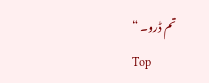تم ڈرو۔ “
Top